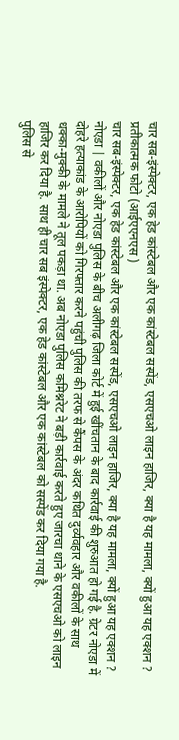चार सब-इंस्पेक्टर, एक हेड कांस्टेबल और एक कांस्टेबल सस्पेंड, एसएचओ लाइन हाजिर, क्या है यह मामला, क्यों हुआ यह एक्शन ?
प्रतीकात्मक फोटो (आईएएनएस )
चार सब-इंस्पेक्टर, एक हेड कांस्टेबल और एक कांस्टेबल सस्पेंड, एसएचओ लाइन हाजिर, क्या है यह मामला, क्यों हुआ यह एक्शन ?
नोएडा | वकीलों और नोएडा पुलिस के बीच अलीगढ़ जिला कोर्ट में हुई खींचतान के बाद कार्रवाई की शुरुआत हो गई है. ग्रेटर नोएडा में दोहरे हत्याकांड के आरोपियों को गिरफ्तार करने पहुंची पुलिस की तरफ से कैंपस के अंदर कथित दुर्व्यवहार और वकीलों के साथ धक्का-मुक्की के मामले ने तूल पकड़ा था. अब नोएडा पुलिस कमिश्नरेट ने बड़ी कार्रवाई करते हुए जारचा थाने के एसएचओ को लाइन हाजिर कर दिया है. साथ ही चार सब इंस्पेक्टर, एक हेड कांस्टेबल और एक कांस्टेबल को सस्पेंड कर दिया गया है.
पुलिस से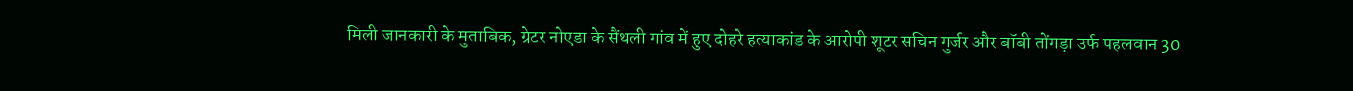मिली जानकारी के मुताबिक, ग्रेटर नोएडा के सैंथली गांव में हुए दोहरे हत्याकांड के आरोपी शूटर सचिन गुर्जर और बॉबी तोंगड़ा उर्फ पहलवान 30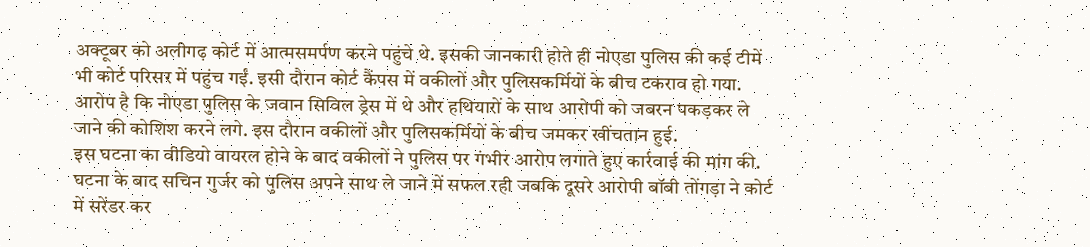अक्टूबर को अलीगढ़ कोर्ट में आत्मसमर्पण करने पहुंचे थे. इसकी जानकारी होते ही नोएडा पुलिस की कई टीमें भी कोर्ट परिसर में पहुंच गईं. इसी दौरान कोर्ट कैंपस में वकीलों और पुलिसकर्मियों के बीच टकराव हो गया. आरोप है कि नोएडा पुलिस के जवान सिविल ड्रेस में थे और हथियारों के साथ आरोपी को जबरन पकड़कर ले जाने की कोशिश करने लगे. इस दौरान वकीलों और पुलिसकर्मियों के बीच जमकर खींचतान हुई.
इस घटना का वीडियो वायरल होने के बाद वकीलों ने पुलिस पर गंभीर आरोप लगाते हुए कार्रवाई की मांग की. घटना के बाद सचिन गुर्जर को पुलिस अपने साथ ले जाने में सफल रही जबकि दूसरे आरोपी बॉबी तोंगड़ा ने कोर्ट में सरेंडर कर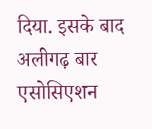दिया. इसके बाद अलीगढ़ बार एसोसिएशन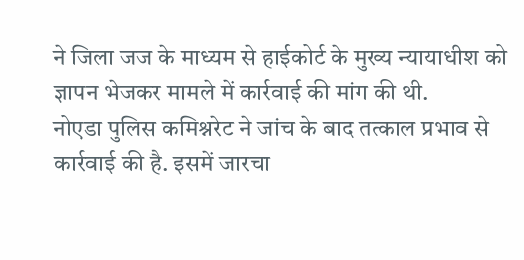ने जिला जज के माध्यम से हाईकोर्ट के मुख्य न्यायाधीश को ज्ञापन भेजकर मामले में कार्रवाई की मांग की थी.
नोएडा पुलिस कमिश्नरेट ने जांच के बाद तत्काल प्रभाव से कार्रवाई की है. इसमें जारचा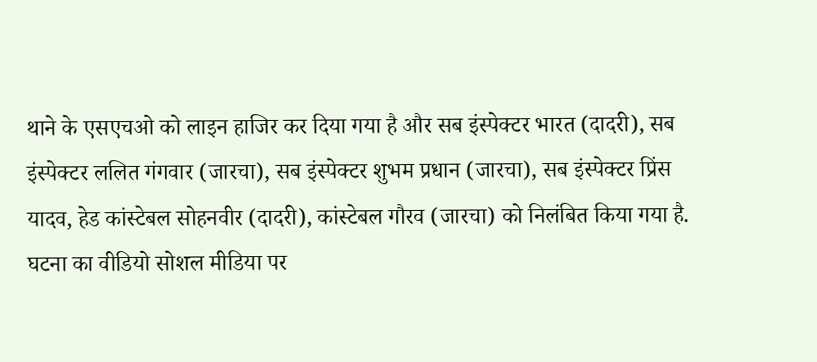थाने के एसएचओ को लाइन हाजिर कर दिया गया है और सब इंस्पेक्टर भारत (दादरी), सब इंस्पेक्टर ललित गंगवार (जारचा), सब इंस्पेक्टर शुभम प्रधान (जारचा), सब इंस्पेक्टर प्रिंस यादव, हेड कांस्टेबल सोहनवीर (दादरी), कांस्टेबल गौरव (जारचा) को निलंबित किया गया है.
घटना का वीडियो सोशल मीडिया पर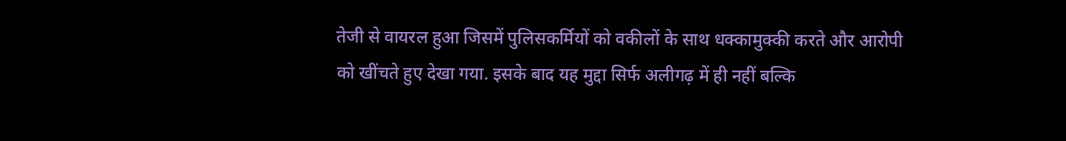तेजी से वायरल हुआ जिसमें पुलिसकर्मियों को वकीलों के साथ धक्कामुक्की करते और आरोपी को खींचते हुए देखा गया. इसके बाद यह मुद्दा सिर्फ अलीगढ़ में ही नहीं बल्कि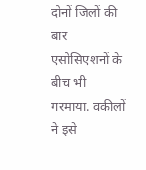दोनों जिलों की बार एसोसिएशनों के बीच भी गरमाया. वकीलों ने इसे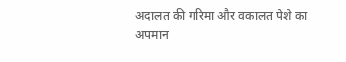अदालत की गरिमा और वकालत पेशे का अपमान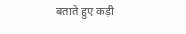बताते हुए कड़ी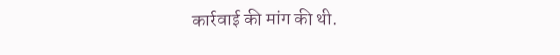कार्रवाई की मांग की थी.